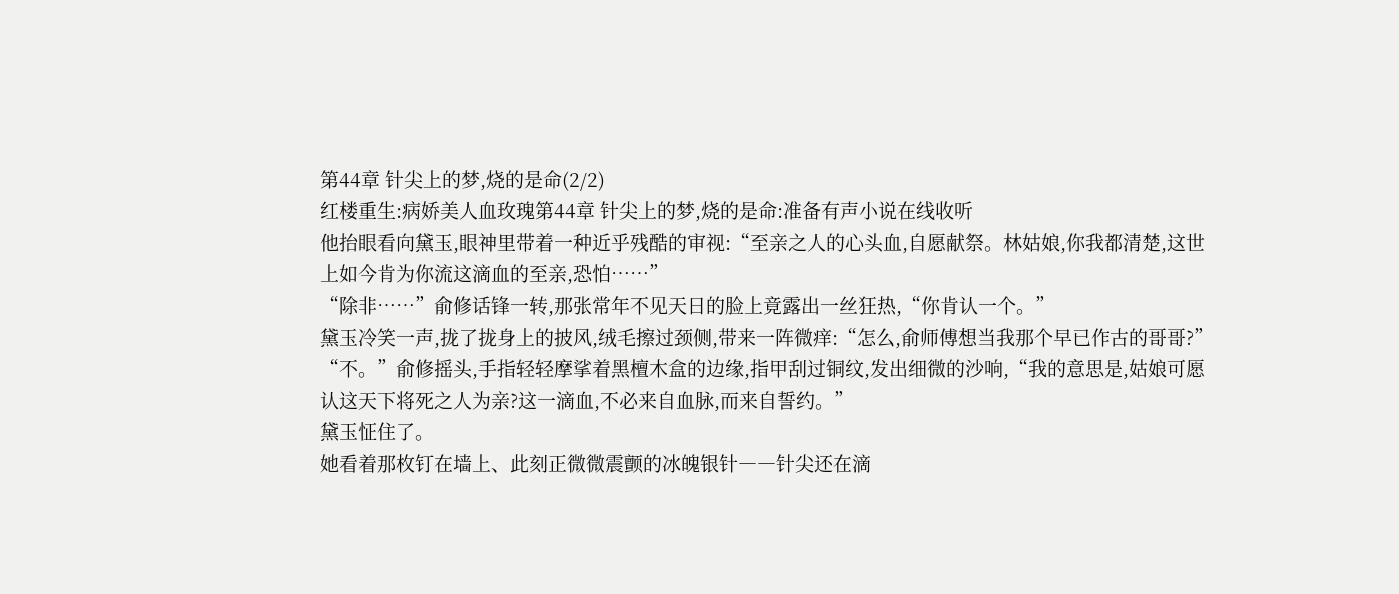第44章 针尖上的梦,烧的是命(2/2)
红楼重生:病娇美人血玫瑰第44章 针尖上的梦,烧的是命:准备有声小说在线收听
他抬眼看向黛玉,眼神里带着一种近乎残酷的审视:“至亲之人的心头血,自愿献祭。林姑娘,你我都清楚,这世上如今肯为你流这滴血的至亲,恐怕……”
“除非……”俞修话锋一转,那张常年不见天日的脸上竟露出一丝狂热,“你肯认一个。”
黛玉冷笑一声,拢了拢身上的披风,绒毛擦过颈侧,带来一阵微痒:“怎么,俞师傅想当我那个早已作古的哥哥?”
“不。”俞修摇头,手指轻轻摩挲着黑檀木盒的边缘,指甲刮过铜纹,发出细微的沙响,“我的意思是,姑娘可愿认这天下将死之人为亲?这一滴血,不必来自血脉,而来自誓约。”
黛玉怔住了。
她看着那枚钉在墙上、此刻正微微震颤的冰魄银针――针尖还在滴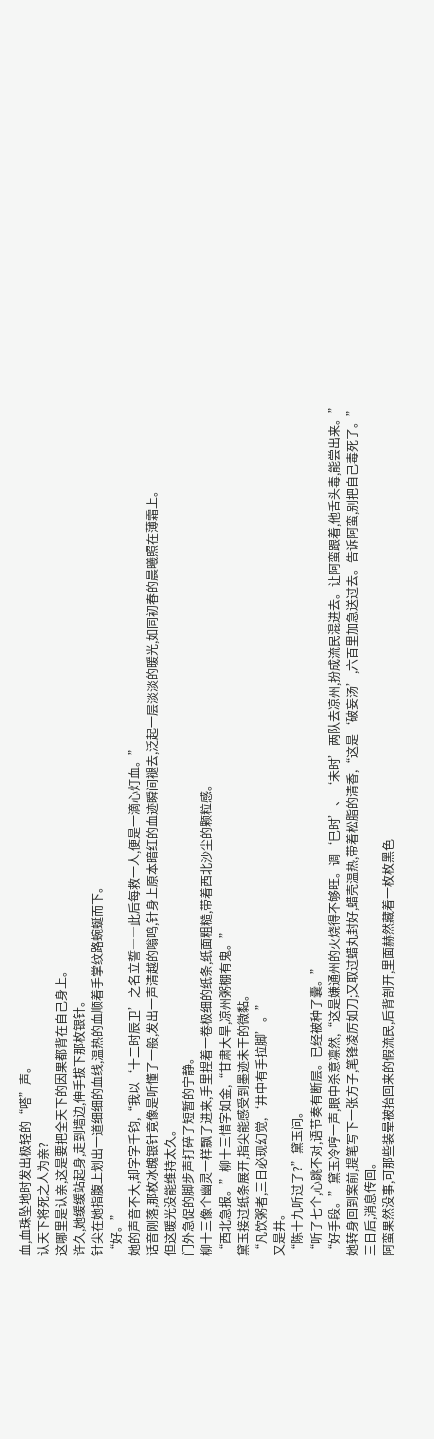血,血珠坠地时发出极轻的“嗒”声。
认天下将死之人为亲?
这哪里是认亲,这是要把全天下的因果都背在自己身上。
许久,她缓缓站起身,走到墙边,伸手拔下那枚银针。
针尖在她指腹上划出一道细细的血线,温热的血顺着手掌纹路蜿蜒而下。
“好。”
她的声音不大,却字字千钧,“我以‘十二时辰卫’之名立誓――此后每救一人,便是一滴心灯血。”
话音刚落,那枚冰魄银针竟像是听懂了一般,发出一声清越的嗡鸣,针身上原本暗红的血迹瞬间褪去,泛起一层淡淡的暖光,如同初春的晨曦照在薄霜上。
但这暖光没能维持太久。
门外急促的脚步声打碎了短暂的宁静。
柳十三像个幽灵一样飘了进来,手里捏着一卷极细的纸条,纸面粗糙,带着西北沙尘的颗粒感。
“西北急报。”柳十三惜字如金,“甘肃大旱,凉州粥棚有鬼。”
黛玉接过纸条展开,指尖能感受到墨迹未干的微黏。
“凡饮粥者,三日必现幻觉,‘井中有手拉脚’。”
又是井。
“陈十九听过了?”黛玉问。
“听了七个,心跳不对,语节奏有断层。已经被种了囊。”
“好手段。”黛玉冷哼一声,眼中杀意凛然,“这是嫌通州的火烧得不够旺。调‘巳时’、‘未时’两队去凉州,扮成流民混进去。让阿蛮跟着,他舌头毒,能尝出来。”
她转身回到案前,提笔写下一张方子,笔锋凌厉如刀;又取过蜡丸封好,蜡壳温热,带着松脂的清香,“这是‘破妄汤’,六百里加急送过去。告诉阿蛮,别把自己毒死了。”
三日后,消息传回。
阿蛮果然没事,可那些装晕被抬回来的假流民,后背剖开,里面赫然藏着一枚枚黑色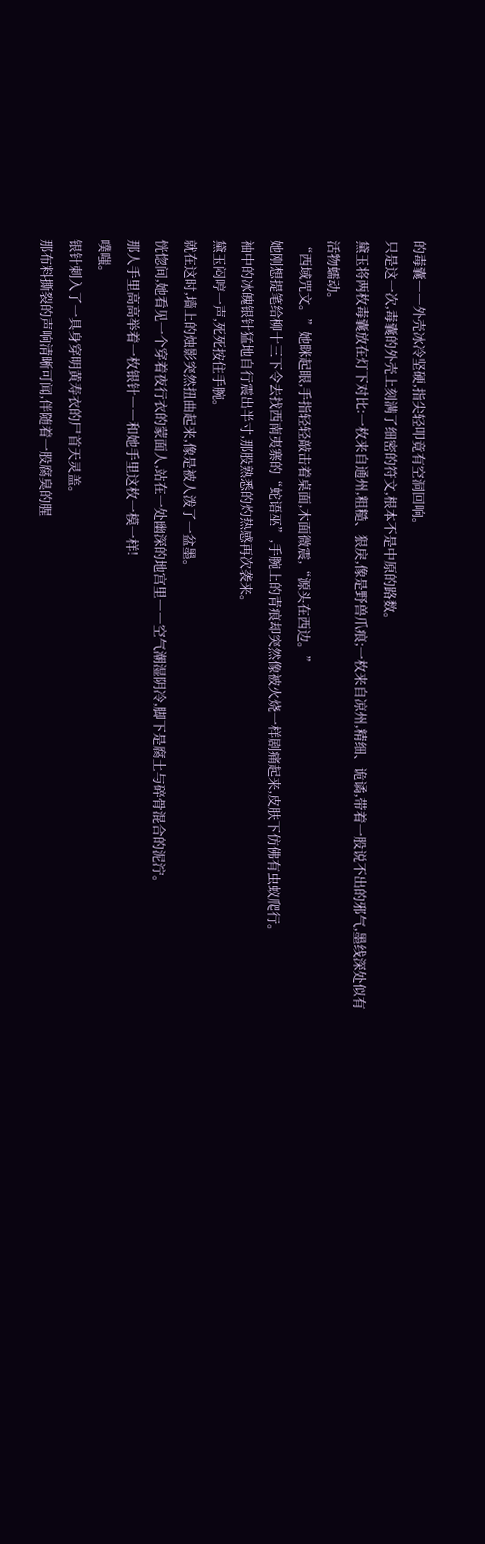的毒囊――外壳冰冷坚硬,指尖轻叩竟有空洞回响。
只是这一次,毒囊的外壳上刻满了细密的符文,根本不是中原的路数。
黛玉将两枚毒囊放在灯下对比:一枚来自通州,粗糙、狠戾,像是野兽爪痕;一枚来自凉州,精细、诡谲,带着一股说不出的邪气,墨线深处似有活物蠕动。
“西域咒文。”她眯起眼,手指轻轻敲击着桌面,木面微震,“源头在西边。”
她刚想提笔给柳十三下令去找西南夷寨的“蛇语巫”,手腕上的青痕却突然像被火烧一样剧痛起来,皮肤下仿佛有虫蚁爬行。
袖中的冰魄银针猛地自行震出半寸,那股熟悉的灼热感再次袭来。
黛玉闷哼一声,死死按住手腕。
就在这时,墙上的烛影突然扭曲起来,像是被人泼了一盆墨。
恍惚间,她看见一个穿着夜行衣的蒙面人,站在一处幽深的地宫里――空气潮湿阴冷,脚下是腐土与碎骨混合的泥泞。
那人手里高高举着一枚银针――和她手里这枚一模一样!
噗嗤。
银针刺入了一具身穿明黄寿衣的尸首天灵盖。
那布料撕裂的声响清晰可闻,伴随着一股腐臭的腥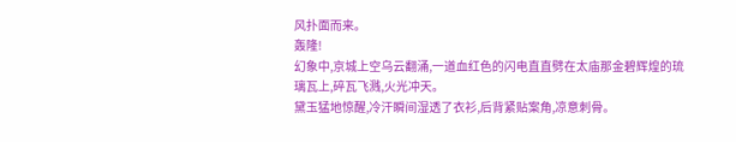风扑面而来。
轰隆!
幻象中,京城上空乌云翻涌,一道血红色的闪电直直劈在太庙那金碧辉煌的琉璃瓦上,碎瓦飞溅,火光冲天。
黛玉猛地惊醒,冷汗瞬间湿透了衣衫,后背紧贴案角,凉意刺骨。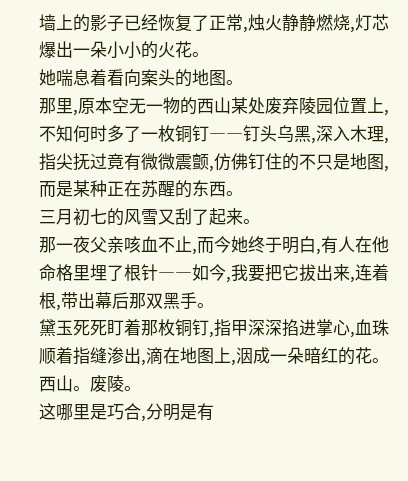墙上的影子已经恢复了正常,烛火静静燃烧,灯芯爆出一朵小小的火花。
她喘息着看向案头的地图。
那里,原本空无一物的西山某处废弃陵园位置上,不知何时多了一枚铜钉――钉头乌黑,深入木理,指尖抚过竟有微微震颤,仿佛钉住的不只是地图,而是某种正在苏醒的东西。
三月初七的风雪又刮了起来。
那一夜父亲咳血不止,而今她终于明白,有人在他命格里埋了根针――如今,我要把它拔出来,连着根,带出幕后那双黑手。
黛玉死死盯着那枚铜钉,指甲深深掐进掌心,血珠顺着指缝渗出,滴在地图上,洇成一朵暗红的花。
西山。废陵。
这哪里是巧合,分明是有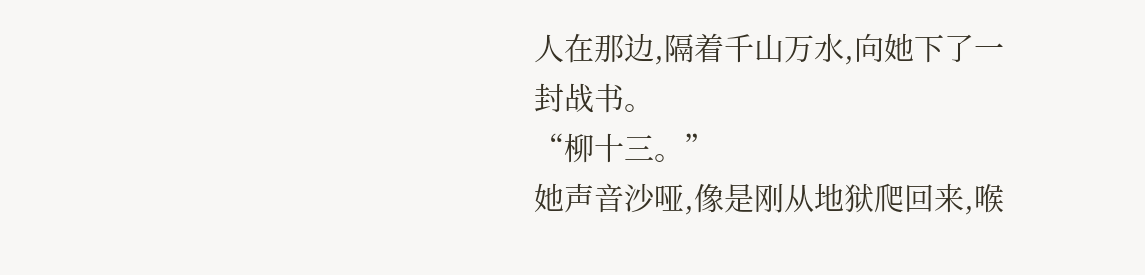人在那边,隔着千山万水,向她下了一封战书。
“柳十三。”
她声音沙哑,像是刚从地狱爬回来,喉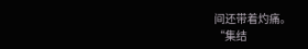间还带着灼痛。
“集结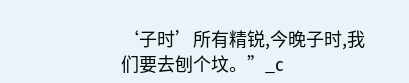‘子时’所有精锐,今晚子时,我们要去刨个坟。”_c